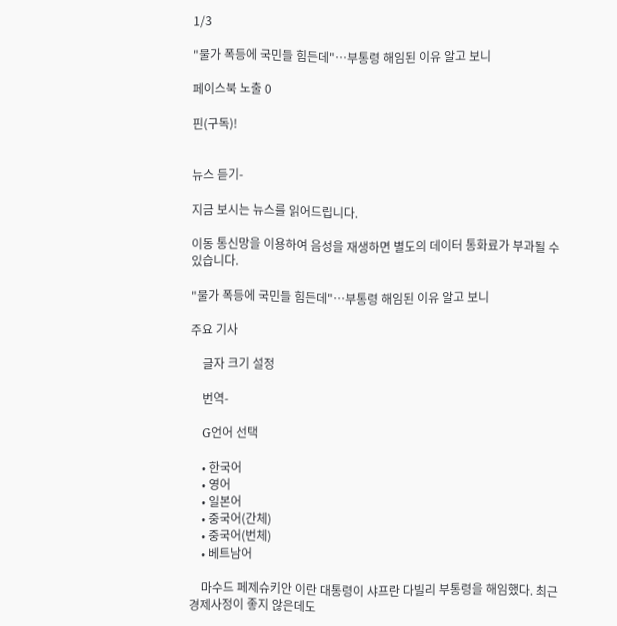1/3

"물가 폭등에 국민들 힘든데"…부통령 해임된 이유 알고 보니

페이스북 노출 0

핀(구독)!


뉴스 듣기-

지금 보시는 뉴스를 읽어드립니다.

이동 통신망을 이용하여 음성을 재생하면 별도의 데이터 통화료가 부과될 수 있습니다.

"물가 폭등에 국민들 힘든데"…부통령 해임된 이유 알고 보니

주요 기사

    글자 크기 설정

    번역-

    G언어 선택

    • 한국어
    • 영어
    • 일본어
    • 중국어(간체)
    • 중국어(번체)
    • 베트남어

    마수드 페제슈키안 이란 대통령이 샤프란 다빌리 부통령을 해임했다. 최근 경제사정이 좋지 않은데도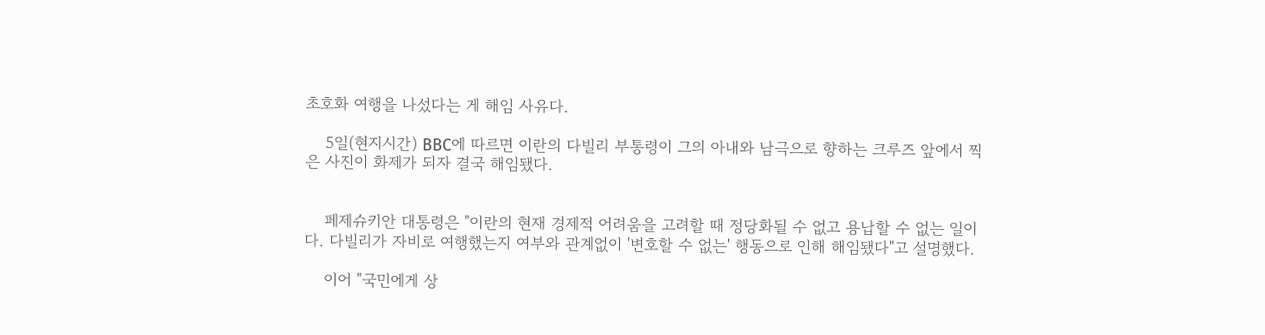초호화 여행을 나섰다는 게 해임 사유다.

    5일(현지시간) BBC에 따르면 이란의 다빌리 부통령이 그의 아내와 남극으로 향하는 크루즈 앞에서 찍은 사진이 화제가 되자 결국 해임됐다.


    페제슈키안 대통령은 "이란의 현재 경제적 어려움을 고려할 때 정당화될 수 없고 용납할 수 없는 일이다. 다빌리가 자비로 여행했는지 여부와 관계없이 '변호할 수 없는' 행동으로 인해 해임됐다"고 설명했다.

    이어 "국민에게 상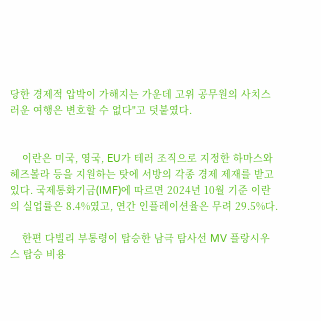당한 경제적 압박이 가해지는 가운데 고위 공무원의 사치스러운 여행은 변호할 수 없다"고 덧붙였다.


    이란은 미국, 영국, EU가 테러 조직으로 지정한 하마스와 헤즈볼라 등을 지원하는 탓에 서방의 각종 경제 제재를 받고 있다. 국제통화기금(IMF)에 따르면 2024년 10월 기준 이란의 실업률은 8.4%였고, 연간 인플레이션율은 무려 29.5%다.

    한편 다빌리 부통령이 탑승한 남극 탐사선 MV 플랑시우스 탑승 비용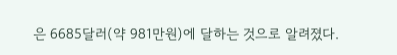은 6685달러(약 981만원)에 달하는 것으로 알려졌다.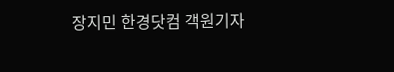장지민 한경닷컴 객원기자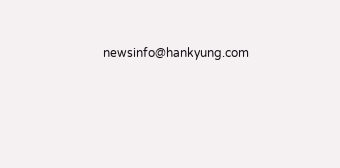newsinfo@hankyung.com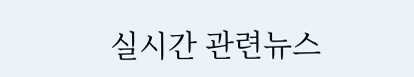실시간 관련뉴스